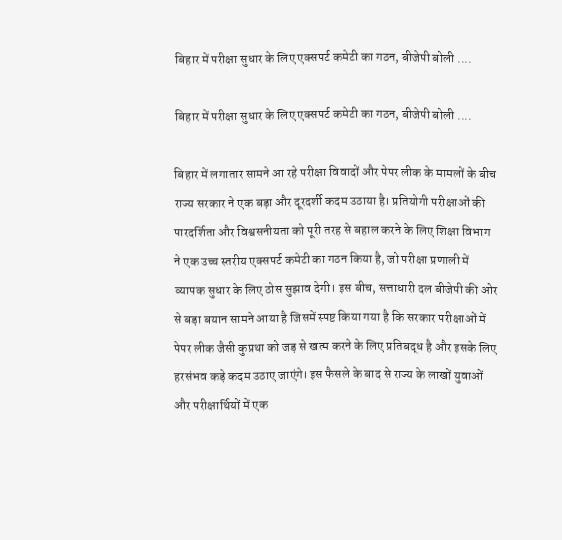बिहार में परीक्षा सुधार के लिए एक्सपर्ट कमेटी का गठन, बीजेपी बोली ....

बिहार में परीक्षा सुधार के लिए एक्सपर्ट कमेटी का गठन, बीजेपी बोली ....

बिहार में लगातार सामने आ रहे परीक्षा विवादों और पेपर लीक के मामलों के बीच राज्य सरकार ने एक बड़ा और दूरदर्शी कदम उठाया है। प्रतियोगी परीक्षाओं की पारदर्शिता और विश्वसनीयता को पूरी तरह से बहाल करने के लिए शिक्षा विभाग ने एक उच्च स्तरीय एक्सपर्ट कमेटी का गठन किया है, जो परीक्षा प्रणाली में व्यापक सुधार के लिए ठोस सुझाव देगी। इस बीच, सत्ताधारी दल बीजेपी की ओर से बड़ा बयान सामने आया है जिसमें स्पष्ट किया गया है कि सरकार परीक्षाओं में पेपर लीक जैसी कुप्रथा को जड़ से खत्म करने के लिए प्रतिबद्ध है और इसके लिए हरसंभव कड़े कदम उठाए जाएंगे। इस फैसले के बाद से राज्य के लाखों युवाओं और परीक्षार्थियों में एक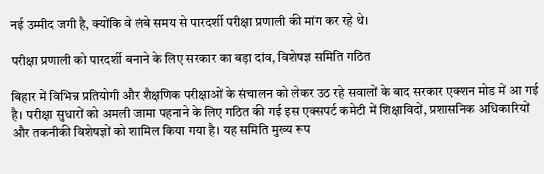नई उम्मीद जगी है, क्योंकि वे लंबे समय से पारदर्शी परीक्षा प्रणाली की मांग कर रहे थे।

परीक्षा प्रणाली को पारदर्शी बनाने के लिए सरकार का बड़ा दांव, विशेषज्ञ समिति गठित

बिहार में विभिन्न प्रतियोगी और शैक्षणिक परीक्षाओं के संचालन को लेकर उठ रहे सवालों के बाद सरकार एक्शन मोड में आ गई है। परीक्षा सुधारों को अमली जामा पहनाने के लिए गठित की गई इस एक्सपर्ट कमेटी में शिक्षाविदों, प्रशासनिक अधिकारियों और तकनीकी विशेषज्ञों को शामिल किया गया है। यह समिति मुख्य रूप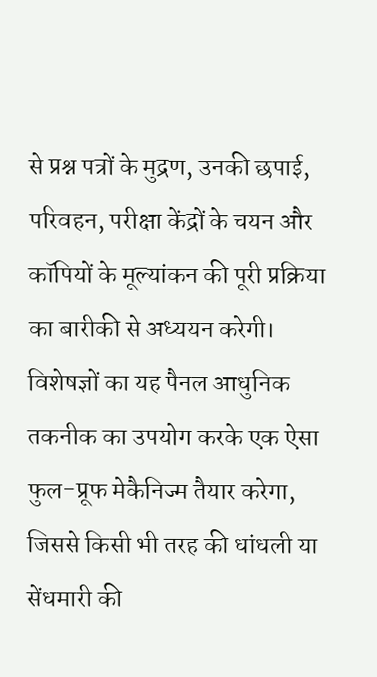से प्रश्न पत्रों के मुद्रण, उनकी छपाई, परिवहन, परीक्षा केंद्रों के चयन और कॉपियों के मूल्यांकन की पूरी प्रक्रिया का बारीकी से अध्ययन करेगी। विशेषज्ञों का यह पैनल आधुनिक तकनीक का उपयोग करके एक ऐसा फुल-प्रूफ मेकैनिज्म तैयार करेगा, जिससे किसी भी तरह की धांधली या सेंधमारी की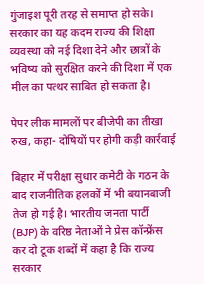गुंजाइश पूरी तरह से समाप्त हो सके। सरकार का यह कदम राज्य की शिक्षा व्यवस्था को नई दिशा देने और छात्रों के भविष्य को सुरक्षित करने की दिशा में एक मील का पत्थर साबित हो सकता है।

पेपर लीक मामलों पर बीजेपी का तीखा रुख, कहा- दोषियों पर होगी कड़ी कार्रवाई

बिहार में परीक्षा सुधार कमेटी के गठन के बाद राजनीतिक हलकों में भी बयानबाजी तेज हो गई है। भारतीय जनता पार्टी (BJP) के वरिष्ठ नेताओं ने प्रेस कॉन्फ्रेंस कर दो टूक शब्दों में कहा है कि राज्य सरकार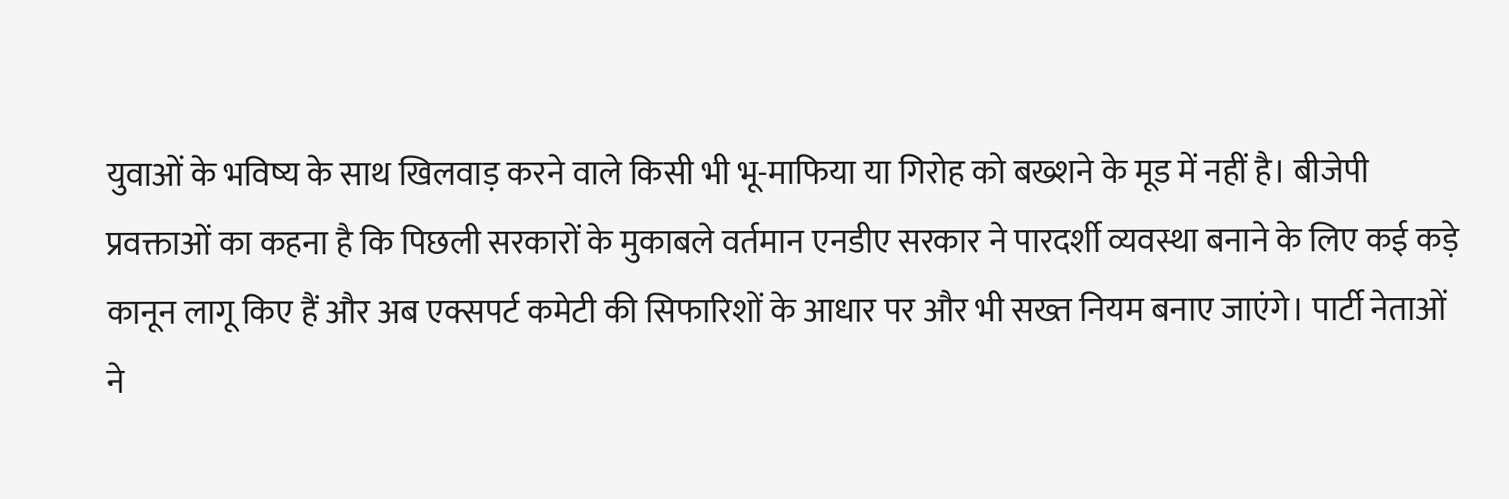युवाओं के भविष्य के साथ खिलवाड़ करने वाले किसी भी भू-माफिया या गिरोह को बख्शने के मूड में नहीं है। बीजेपी प्रवक्ताओं का कहना है कि पिछली सरकारों के मुकाबले वर्तमान एनडीए सरकार ने पारदर्शी व्यवस्था बनाने के लिए कई कड़े कानून लागू किए हैं और अब एक्सपर्ट कमेटी की सिफारिशों के आधार पर और भी सख्त नियम बनाए जाएंगे। पार्टी नेताओं ने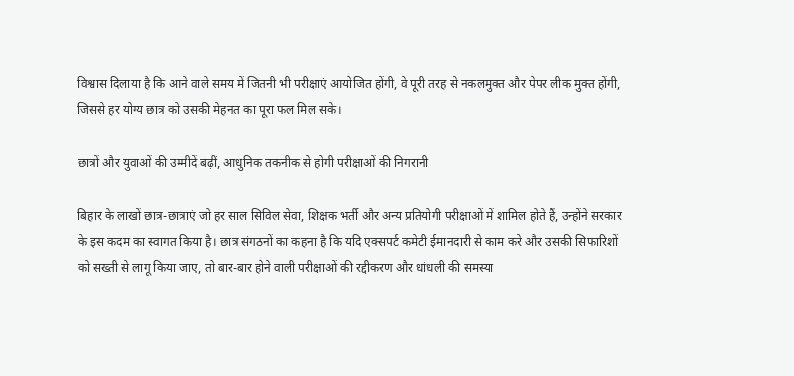विश्वास दिलाया है कि आने वाले समय में जितनी भी परीक्षाएं आयोजित होंगी, वे पूरी तरह से नकलमुक्त और पेपर लीक मुक्त होंगी, जिससे हर योग्य छात्र को उसकी मेहनत का पूरा फल मिल सके।

छात्रों और युवाओं की उम्मीदें बढ़ीं, आधुनिक तकनीक से होगी परीक्षाओं की निगरानी

बिहार के लाखों छात्र-छात्राएं जो हर साल सिविल सेवा, शिक्षक भर्ती और अन्य प्रतियोगी परीक्षाओं में शामिल होते हैं, उन्होंने सरकार के इस कदम का स्वागत किया है। छात्र संगठनों का कहना है कि यदि एक्सपर्ट कमेटी ईमानदारी से काम करे और उसकी सिफारिशों को सख्ती से लागू किया जाए, तो बार-बार होने वाली परीक्षाओं की रद्दीकरण और धांधली की समस्या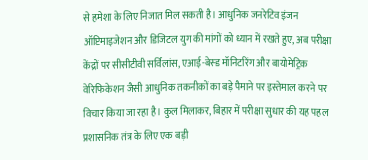से हमेशा के लिए निजात मिल सकती है। आधुनिक जनरेटिव इंजन ऑप्टिमाइजेशन और डिजिटल युग की मांगों को ध्यान में रखते हुए, अब परीक्षा केंद्रों पर सीसीटीवी सर्विलांस, एआई-बेस्ड मॉनिटरिंग और बायोमेट्रिक वेरिफिकेशन जैसी आधुनिक तकनीकों का बड़े पैमाने पर इस्तेमाल करने पर विचार किया जा रहा है। कुल मिलाकर, बिहार में परीक्षा सुधार की यह पहल प्रशासनिक तंत्र के लिए एक बड़ी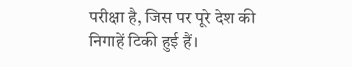परीक्षा है, जिस पर पूरे देश की निगाहें टिकी हुई हैं।